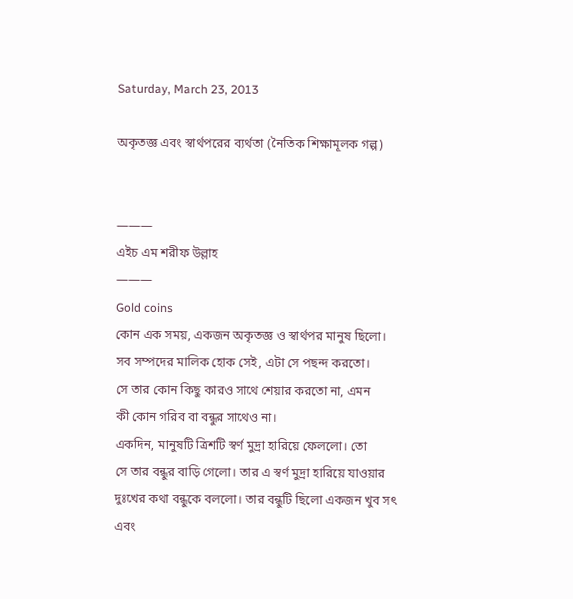Saturday, March 23, 2013

অকৃতজ্ঞ এবং স্বার্থপরের ব্যর্থতা (নৈতিক শিক্ষামূলক গল্প)


———
এইচ এম শরীফ উল্লাহ
———
Gold coins
কোন এক সময়, একজন অকৃতজ্ঞ ও স্বার্থপর মানুষ ছিলো।
সব সম্পদের মালিক হোক সেই, এটা সে পছন্দ করতো।
সে তার কোন কিছু কারও সাথে শেয়ার করতো না, এমন
কী কোন গরিব বা বন্ধুর সাথেও না।
একদিন, মানুষটি ত্রিশটি স্বর্ণ মুদ্রা হারিয়ে ফেললো। তো
সে তার বন্ধুর বাড়ি গেলো। তার এ স্বর্ণ মুদ্রা হারিয়ে যাওয়ার
দুঃখের কথা বন্ধুকে বললো। তার বন্ধুটি ছিলো একজন খুব সৎ
এবং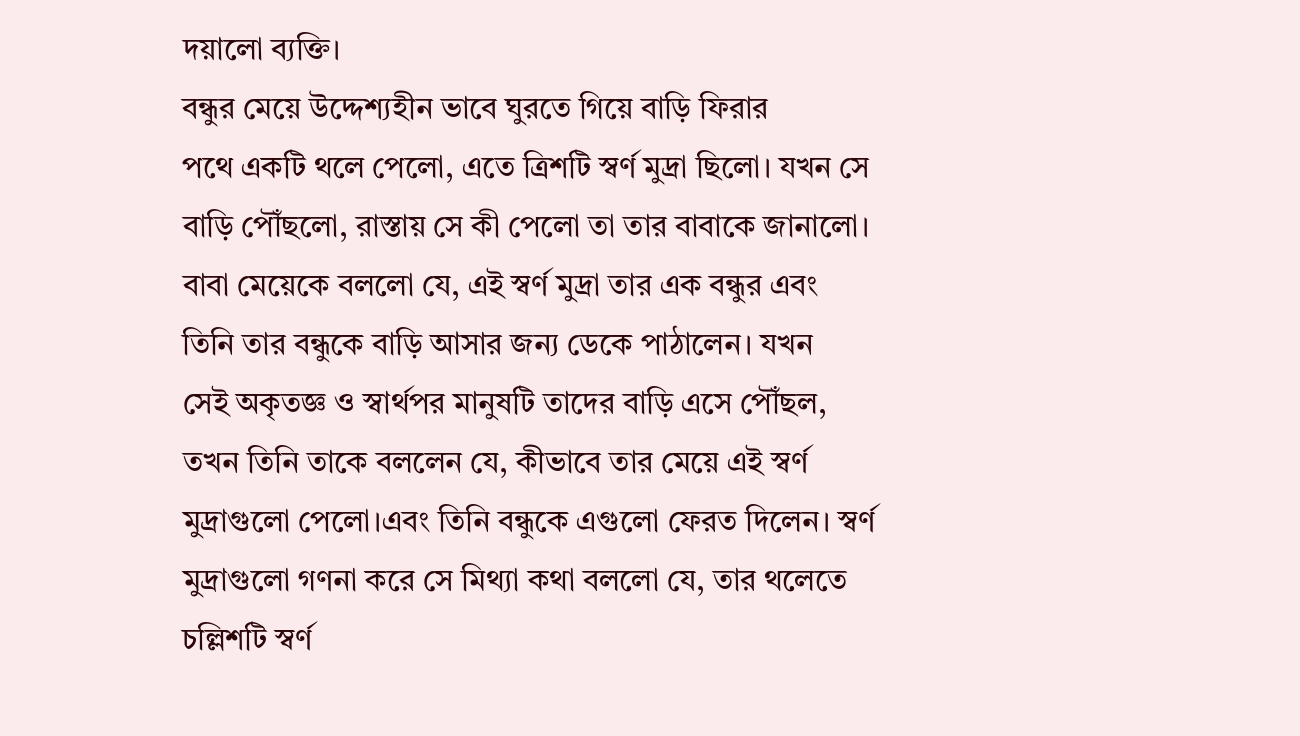দয়ালো ব্যক্তি।
বন্ধুর মেয়ে উদ্দেশ্যহীন ভাবে ঘুরতে গিয়ে বাড়ি ফিরার
পথে একটি থলে পেলো, এতে ত্রিশটি স্বর্ণ মুদ্রা ছিলো। যখন সে
বাড়ি পৌঁছলো, রাস্তায় সে কী পেলো তা তার বাবাকে জানালো।
বাবা মেয়েকে বললো যে, এই স্বর্ণ মুদ্রা তার এক বন্ধুর এবং
তিনি তার বন্ধুকে বাড়ি আসার জন্য ডেকে পাঠালেন। যখন
সেই অকৃতজ্ঞ ও স্বার্থপর মানুষটি তাদের বাড়ি এসে পৌঁছল,
তখন তিনি তাকে বললেন যে, কীভাবে তার মেয়ে এই স্বর্ণ
মুদ্রাগুলো পেলো।এবং তিনি বন্ধুকে এগুলো ফেরত দিলেন। স্বর্ণ
মুদ্রাগুলো গণনা করে সে মিথ্যা কথা বললো যে, তার থলেতে
চল্লিশটি স্বর্ণ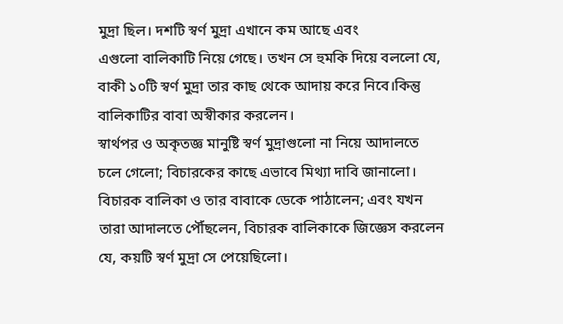মুদ্রা ছিল। দশটি স্বর্ণ মুদ্রা এখানে কম আছে এবং
এগুলো বালিকাটি নিয়ে গেছে। তখন সে হুমকি দিয়ে বললো যে,
বাকী ১০টি স্বর্ণ মুদ্রা তার কাছ থেকে আদায় করে নিবে।কিন্তু
বালিকাটির বাবা অস্বীকার করলেন।
স্বার্থপর ও অকৃতজ্ঞ মানুষ্টি স্বর্ণ মুদ্রাগুলো না নিয়ে আদালতে
চলে গেলো; বিচারকের কাছে এভাবে মিথ্যা দাবি জানালো।
বিচারক বালিকা ও তার বাবাকে ডেকে পাঠালেন; এবং যখন
তারা আদালতে পৌঁছলেন, বিচারক বালিকাকে জিজ্ঞেস করলেন
যে, কয়টি স্বর্ণ মুদ্রা সে পেয়েছিলো।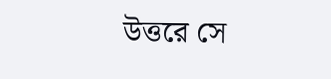উত্তরে সে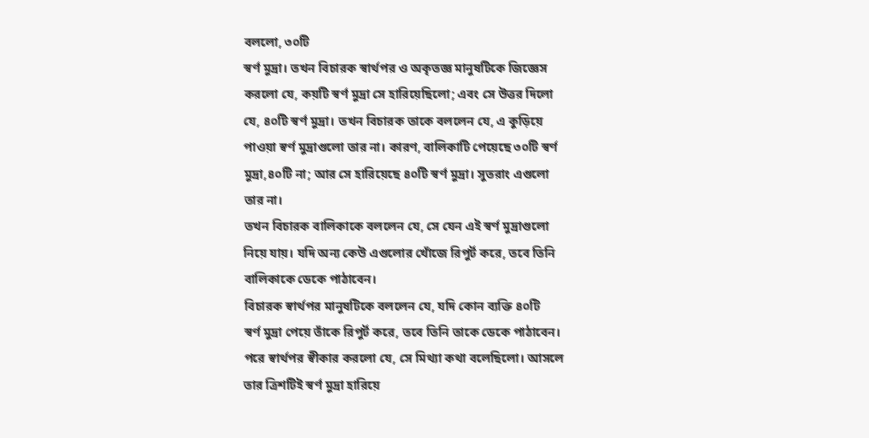বললো, ৩০টি
স্বর্ণ মুদ্রা। তখন বিচারক স্বার্থপর ও অকৃতজ্ঞ মানুষটিকে জিজ্ঞেস
করলো যে, কয়টি স্বর্ণ মুদ্রা সে হারিয়েছিলো; এবং সে উত্তর দিলো
যে, ৪০টি স্বর্ণ মুদ্রা। তখন বিচারক তাকে বললেন যে, এ কুড়িয়ে
পাওয়া স্বর্ণ মুদ্রাগুলো তার না। কারণ, বালিকাটি পেয়েছে ৩০টি স্বর্ণ
মুদ্রা,৪০টি না; আর সে হারিয়েছে ৪০টি স্বর্ণ মুদ্রা। সুতরাং এগুলো
তার না।
তখন বিচারক বালিকাকে বললেন যে, সে যেন এই স্বর্ণ মুদ্রাগুলো
নিয়ে যায়। যদি অন্য কেউ এগুলোর খোঁজে রিপুর্ট করে, তবে তিনি
বালিকাকে ডেকে পাঠাবেন।
বিচারক স্বার্থপর মানুষটিকে বললেন যে, যদি কোন ব্যক্তি ৪০টি
স্বর্ণ মুদ্রা পেয়ে তাঁকে রিপুর্ট করে, তবে তিনি তাকে ডেকে পাঠাবেন।
পরে স্বার্থপর স্বীকার করলো যে, সে মিথ্যা কথা বলেছিলো। আসলে
তার ত্রিশটিই স্বর্ণ মুদ্রা হারিয়ে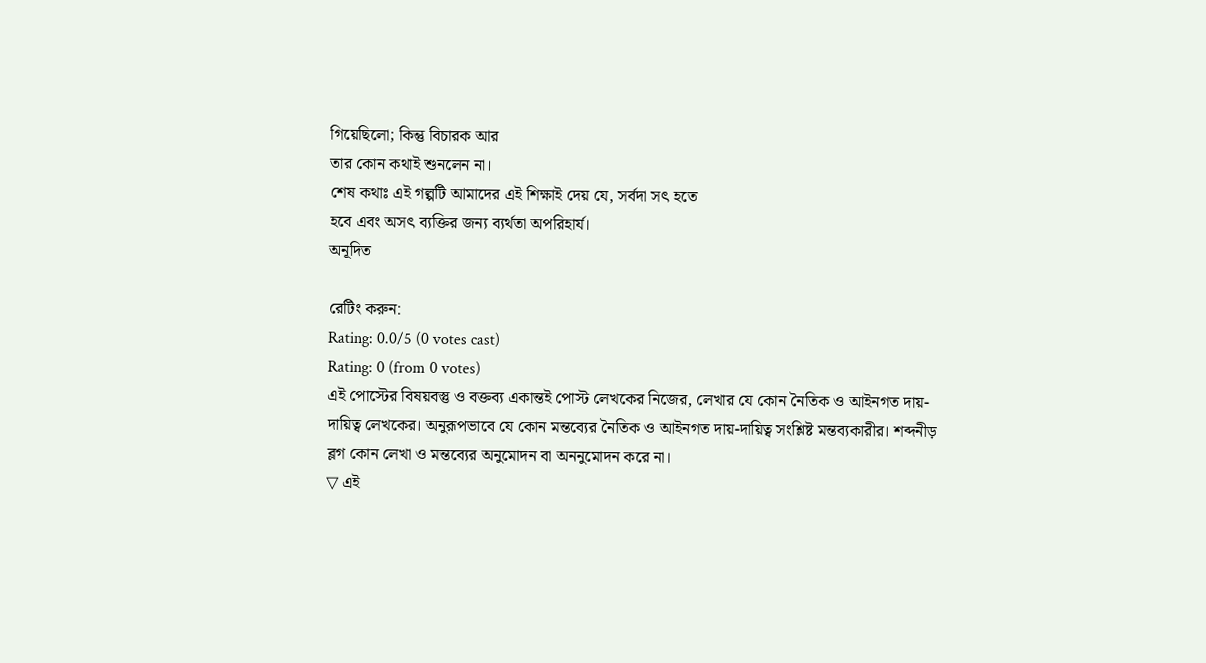গিয়েছিলো; কিন্তু বিচারক আর
তার কোন কথাই শুনলেন না।
শেষ কথাঃ এই গল্পটি আমাদের এই শিক্ষাই দেয় যে, সর্বদা সৎ হতে
হবে এবং অসৎ ব্যক্তির জন্য ব্যর্থতা অপরিহার্য।
অনূদিত

রেটিং করুন:
Rating: 0.0/5 (0 votes cast)
Rating: 0 (from 0 votes)
এই পোস্টের বিষয়বস্তু ও বক্তব্য একান্তই পোস্ট লেখকের নিজের, লেখার যে কোন নৈতিক ও আইনগত দায়-দায়িত্ব লেখকের। অনুরূপভাবে যে কোন মন্তব্যের নৈতিক ও আইনগত দায়-দায়িত্ব সংশ্লিষ্ট মন্তব্যকারীর। শব্দনীড় ব্লগ কোন লেখা ও মন্তব্যের অনুমোদন বা অননুমোদন করে না।
▽ এই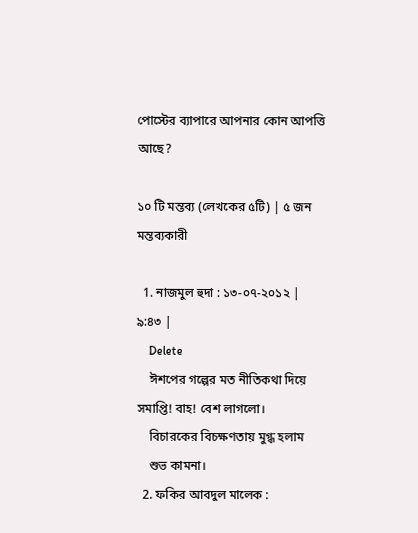পোস্টের ব্যাপারে আপনার কোন আপত্তি আছে?

১০ টি মন্তব্য (লেখকের ৫টি) | ৫ জন মন্তব্যকারী

  1. নাজমুল হুদা : ১৩-০৭-২০১২ | ৯:৪৩ |
    Delete
    ঈশপের গল্পের মত নীতিকথা দিয়ে সমাপ্তি! বাহ! বেশ লাগলো।
    বিচারকের বিচক্ষণতায় মুগ্ধ হলাম
    শুভ কামনা।
  2. ফকির আবদুল মালেক :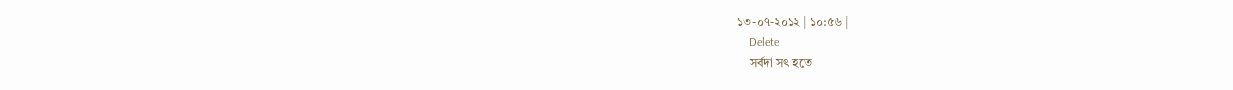১৩-০৭-২০১২ | ১০:৫৬ |
    Delete
    সর্বদা সৎ হতে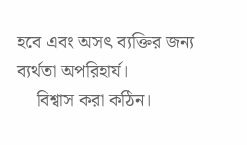হবে এবং অসৎ ব্যক্তির জন্য ব্যর্থতা অপরিহার্য।
    বিশ্বাস করা কঠিন।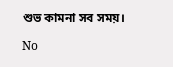শুভ কামনা সব সময়।

No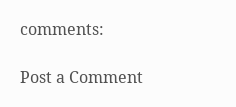comments:

Post a Comment